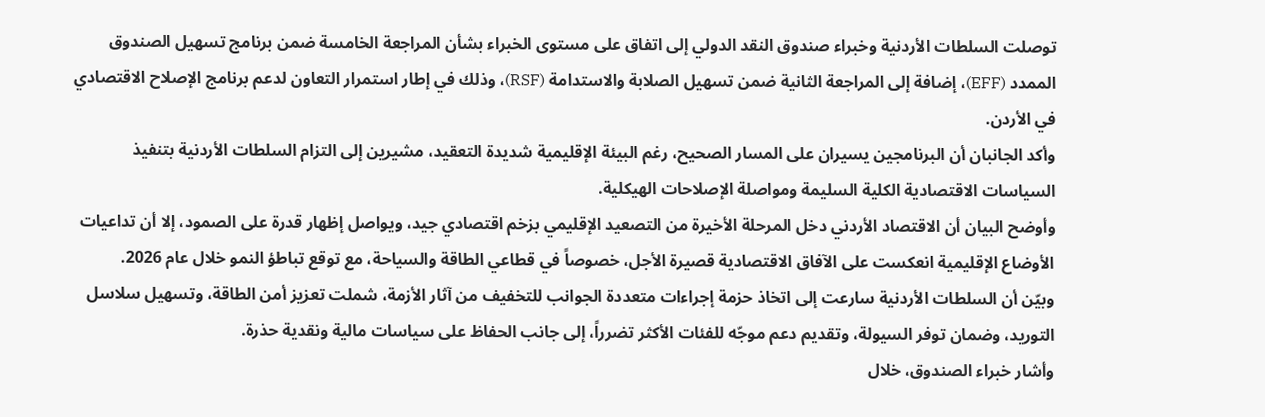توصلت السلطات الأردنية وخبراء صندوق النقد الدولي إلى اتفاق على مستوى الخبراء بشأن المراجعة الخامسة ضمن برنامج تسهيل الصندوق الممدد (EFF)، إضافة إلى المراجعة الثانية ضمن تسهيل الصلابة والاستدامة (RSF)، وذلك في إطار استمرار التعاون لدعم برنامج الإصلاح الاقتصادي في الأردن.
وأكد الجانبان أن البرنامجين يسيران على المسار الصحيح، رغم البيئة الإقليمية شديدة التعقيد، مشيرين إلى التزام السلطات الأردنية بتنفيذ السياسات الاقتصادية الكلية السليمة ومواصلة الإصلاحات الهيكلية.
وأوضح البيان أن الاقتصاد الأردني دخل المرحلة الأخيرة من التصعيد الإقليمي بزخم اقتصادي جيد، ويواصل إظهار قدرة على الصمود، إلا أن تداعيات الأوضاع الإقليمية انعكست على الآفاق الاقتصادية قصيرة الأجل، خصوصاً في قطاعي الطاقة والسياحة، مع توقع تباطؤ النمو خلال عام 2026.
وبيّن أن السلطات الأردنية سارعت إلى اتخاذ حزمة إجراءات متعددة الجوانب للتخفيف من آثار الأزمة، شملت تعزيز أمن الطاقة، وتسهيل سلاسل التوريد، وضمان توفر السيولة، وتقديم دعم موجّه للفئات الأكثر تضرراً، إلى جانب الحفاظ على سياسات مالية ونقدية حذرة.
وأشار خبراء الصندوق، خلال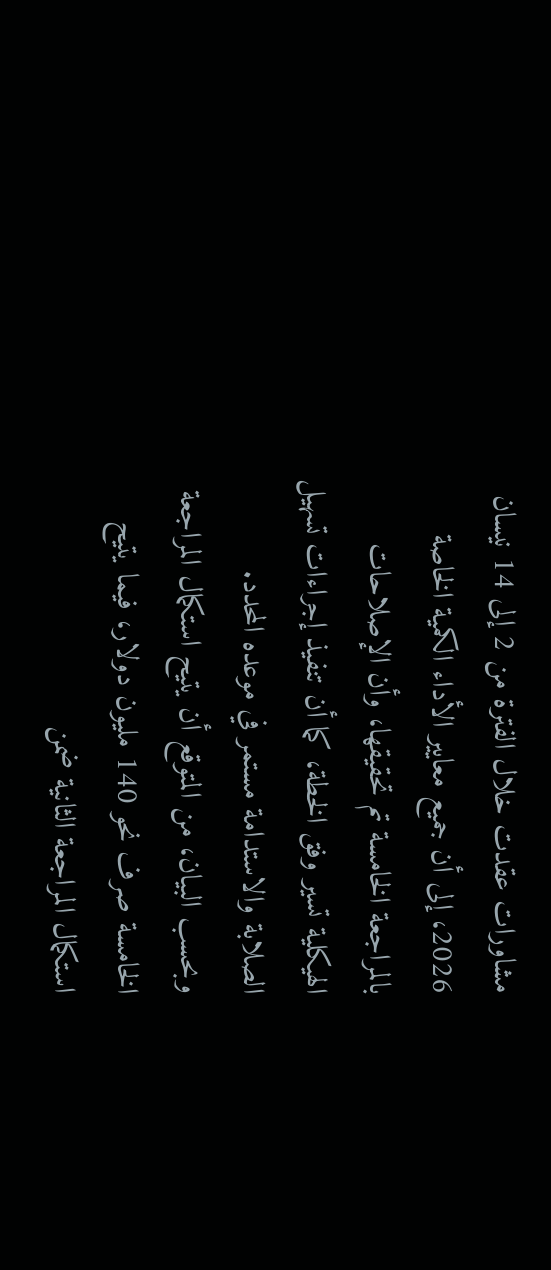مشاورات عقدت خلال الفترة من 2 إلى 14 نيسان 2026، إلى أن جميع معايير الأداء الكمية الخاصة بالمراجعة الخامسة تم تحقيقها، وأن الإصلاحات الهيكلية تسير وفق الخطة، كما أن تنفيذ إجراءات تسهيل الصلابة والاستدامة مستمر في موعده المحدد.
وبحسب البيان، من المتوقع أن يتيح استكمال المراجعة الخامسة صرف نحو 140 مليون دولار، فيما يتيح استكمال المراجعة الثانية ضمن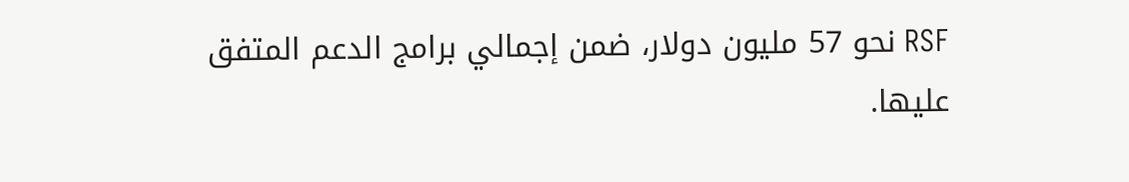RSF نحو 57 مليون دولار، ضمن إجمالي برامج الدعم المتفق عليها.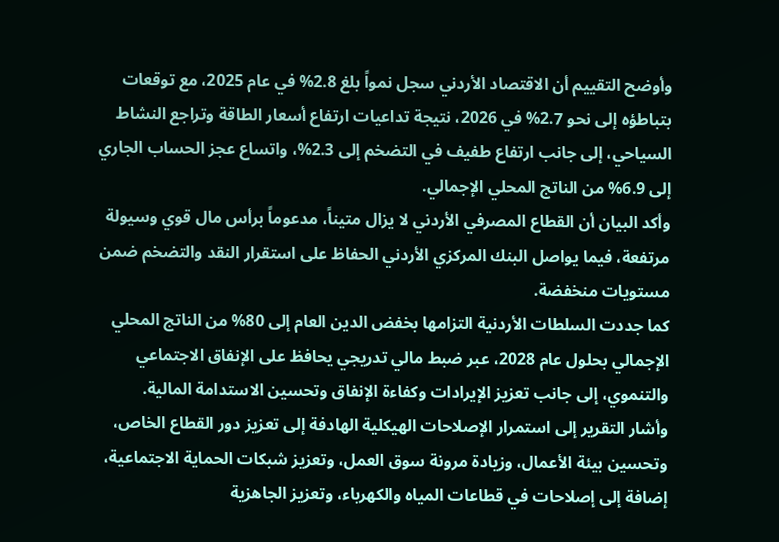وأوضح التقييم أن الاقتصاد الأردني سجل نمواً بلغ 2.8% في عام 2025، مع توقعات بتباطؤه إلى نحو 2.7% في 2026، نتيجة تداعيات ارتفاع أسعار الطاقة وتراجع النشاط السياحي، إلى جانب ارتفاع طفيف في التضخم إلى 2.3%، واتساع عجز الحساب الجاري إلى 6.9% من الناتج المحلي الإجمالي.
وأكد البيان أن القطاع المصرفي الأردني لا يزال متيناً، مدعوماً برأس مال قوي وسيولة مرتفعة، فيما يواصل البنك المركزي الأردني الحفاظ على استقرار النقد والتضخم ضمن مستويات منخفضة.
كما جددت السلطات الأردنية التزامها بخفض الدين العام إلى 80% من الناتج المحلي الإجمالي بحلول عام 2028، عبر ضبط مالي تدريجي يحافظ على الإنفاق الاجتماعي والتنموي، إلى جانب تعزيز الإيرادات وكفاءة الإنفاق وتحسين الاستدامة المالية.
وأشار التقرير إلى استمرار الإصلاحات الهيكلية الهادفة إلى تعزيز دور القطاع الخاص، وتحسين بيئة الأعمال، وزيادة مرونة سوق العمل، وتعزيز شبكات الحماية الاجتماعية، إضافة إلى إصلاحات في قطاعات المياه والكهرباء، وتعزيز الجاهزية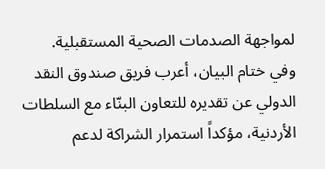لمواجهة الصدمات الصحية المستقبلية.
وفي ختام البيان، أعرب فريق صندوق النقد الدولي عن تقديره للتعاون البنّاء مع السلطات الأردنية، مؤكداً استمرار الشراكة لدعم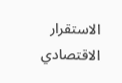الاستقرار الاقتصادي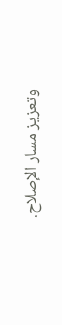وتعزيز مسار الإصلاح.